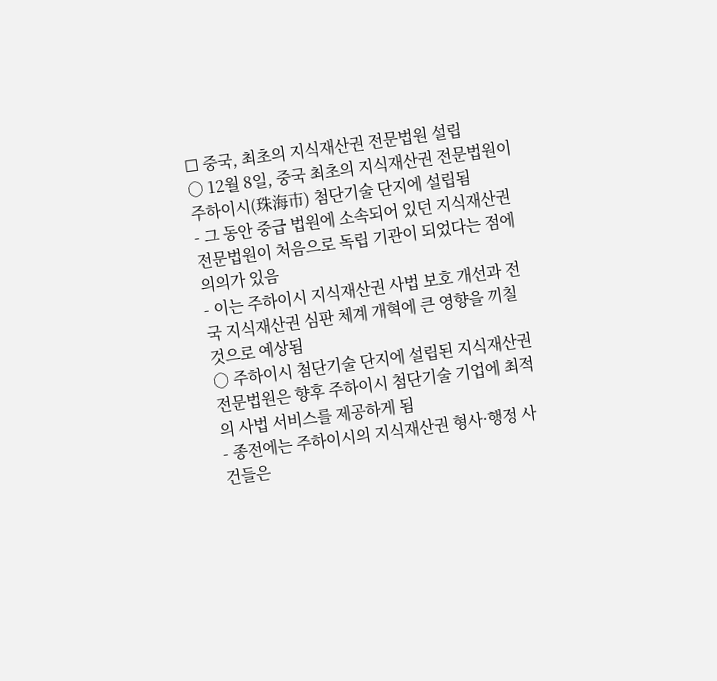☐ 중국, 최초의 지식재산권 전문법원 설립
○ 12월 8일, 중국 최초의 지식재산권 전문법원이 주하이시(珠海市) 첨단기술 단지에 설립됨
- 그 동안 중급 법원에 소속되어 있던 지식재산권 전문법원이 처음으로 독립 기관이 되었다는 점에 의의가 있음
- 이는 주하이시 지식재산권 사법 보호 개선과 전국 지식재산권 심판 체계 개혁에 큰 영향을 끼칠 것으로 예상됨
○ 주하이시 첨단기술 단지에 설립된 지식재산권 전문법원은 향후 주하이시 첨단기술 기업에 최적의 사법 서비스를 제공하게 됨
- 종전에는 주하이시의 지식재산권 형사·행정 사건들은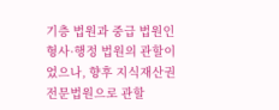기층 법원과 중급 법원인 형사·행정 법원의 관할이었으나, 향후 지식재산권 전문법원으로 관할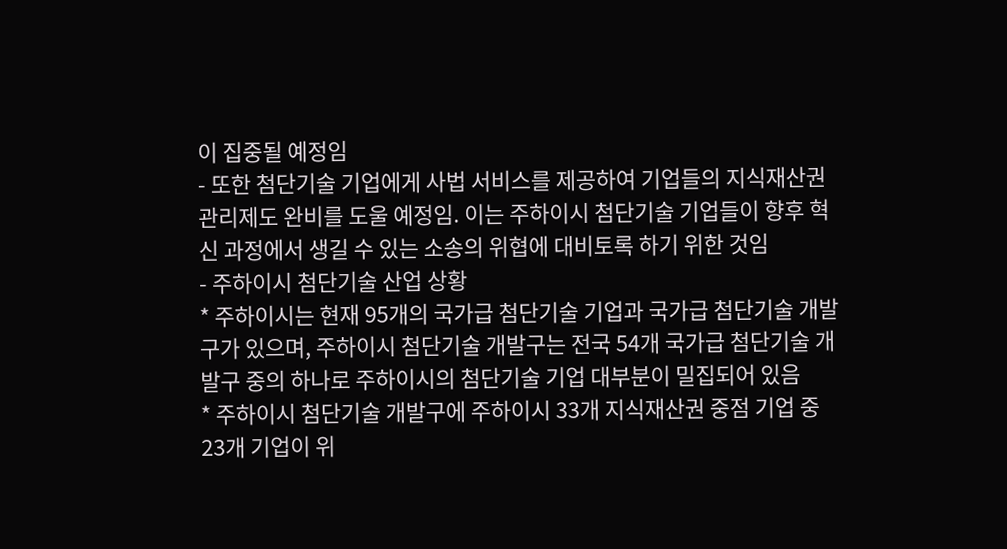이 집중될 예정임
- 또한 첨단기술 기업에게 사법 서비스를 제공하여 기업들의 지식재산권 관리제도 완비를 도울 예정임. 이는 주하이시 첨단기술 기업들이 향후 혁신 과정에서 생길 수 있는 소송의 위협에 대비토록 하기 위한 것임
- 주하이시 첨단기술 산업 상황
* 주하이시는 현재 95개의 국가급 첨단기술 기업과 국가급 첨단기술 개발구가 있으며, 주하이시 첨단기술 개발구는 전국 54개 국가급 첨단기술 개발구 중의 하나로 주하이시의 첨단기술 기업 대부분이 밀집되어 있음
* 주하이시 첨단기술 개발구에 주하이시 33개 지식재산권 중점 기업 중 23개 기업이 위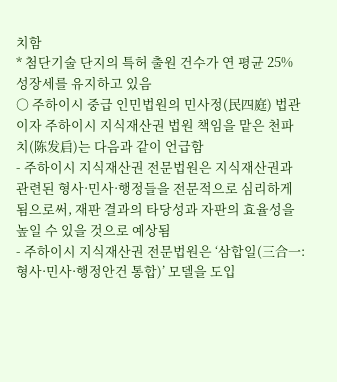치함
* 첨단기술 단지의 특허 출원 건수가 연 평균 25% 성장세를 유지하고 있음
○ 주하이시 중급 인민법원의 민사정(民四庭) 법관이자 주하이시 지식재산권 법원 책임을 맡은 천파치(陈发启)는 다음과 같이 언급함
- 주하이시 지식재산권 전문법원은 지식재산권과 관련된 형사·민사·행정들을 전문적으로 심리하게 됨으로써, 재판 결과의 타당성과 자판의 효율성을 높일 수 있을 것으로 예상됨
- 주하이시 지식재산권 전문법원은 ‘삼합일(三合一: 형사·민사·행정안건 통합)’ 모델을 도입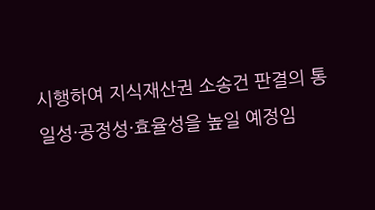시행하여 지식재산권 소송건 판결의 통일성·공정성·효율성을 높일 예정임